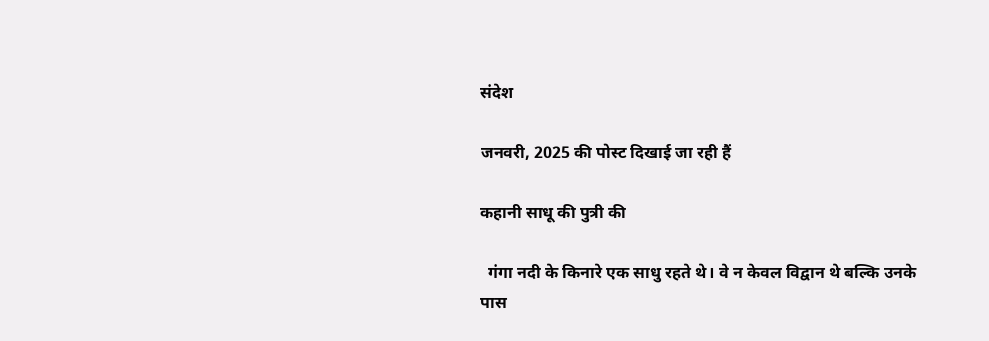संदेश

जनवरी, 2025 की पोस्ट दिखाई जा रही हैं

कहानी साधू की पुत्री की

  गंगा नदी के किनारे एक साधु रहते थे। वे न केवल विद्वान थे बल्कि उनके पास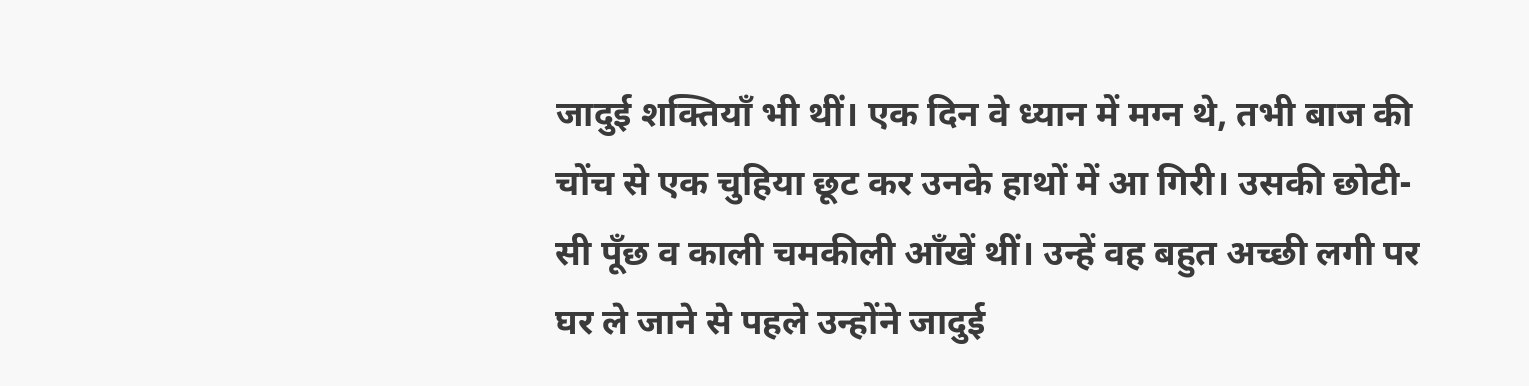जादुई शक्तियाँ भी थीं। एक दिन वे ध्यान में मग्न थे, तभी बाज की चोंच से एक चुहिया छूट कर उनके हाथों में आ गिरी। उसकी छोटी-सी पूँछ व काली चमकीली आँखें थीं। उन्हें वह बहुत अच्छी लगी पर घर ले जाने से पहले उन्होंने जादुई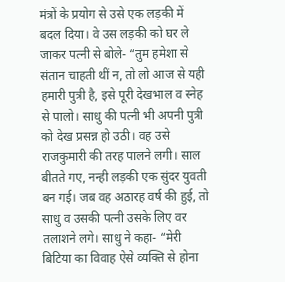मंत्रों के प्रयोग से उसे एक लड़की में बदल दिया। वे उस लड़की को घर ले जाकर पत्नी से बोले- “तुम हमेशा से संतान चाहती थीं न, तो लो आज से यही हमारी पुत्री है, इसे पूरी देखभाल व स्नेह से पालो। साधु की पत्नी भी अपनी पुत्री को देख प्रसन्न हो उठी। वह उसे राजकुमारी की तरह पालने लगी। साल बीतते गए, नन्ही लड़की एक सुंदर युवती बन गई। जब वह अठारह वर्ष की हुई, तो साधु व उसकी पत्नी उसके लिए वर तलाशने लगे। साधु ने कहा- “मेरी बिटिया का विवाह ऐसे व्यक्ति से होना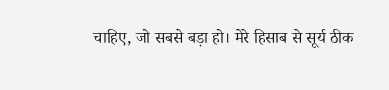चाहिए, जो सबसे बड़ा हो। मेरे हिसाब से सूर्य ठीक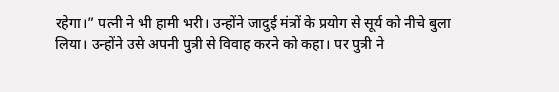रहेगा।” पत्नी ने भी हामी भरी। उन्होंने जादुई मंत्रों के प्रयोग से सूर्य को नीचे बुला लिया। उन्होंने उसे अपनी पुत्री से विवाह करने को कहा। पर पुत्री ने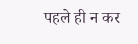पहले ही न कर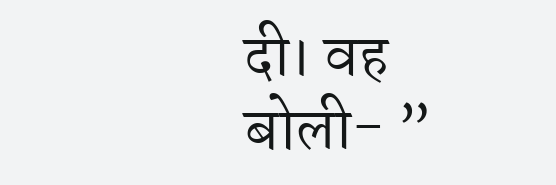दी। वह बोली- ”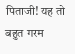पिताजी! यह तो बहुत गरम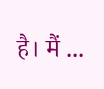है। मैं ...